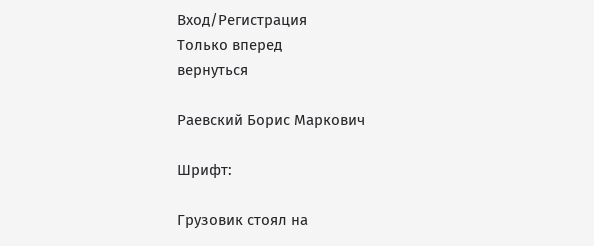Вход/Регистрация
Только вперед
вернуться

Раевский Борис Маркович

Шрифт:

Грузовик стоял на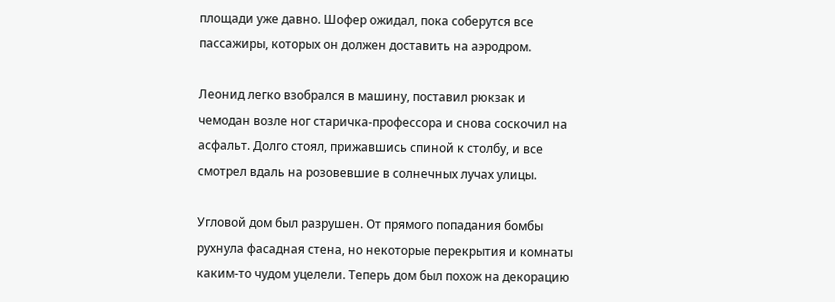площади уже давно. Шофер ожидал, пока соберутся все пассажиры, которых он должен доставить на аэродром.

Леонид легко взобрался в машину, поставил рюкзак и чемодан возле ног старичка-профессора и снова соскочил на асфальт. Долго стоял, прижавшись спиной к столбу, и все смотрел вдаль на розовевшие в солнечных лучах улицы.

Угловой дом был разрушен. От прямого попадания бомбы рухнула фасадная стена, но некоторые перекрытия и комнаты каким-то чудом уцелели. Теперь дом был похож на декорацию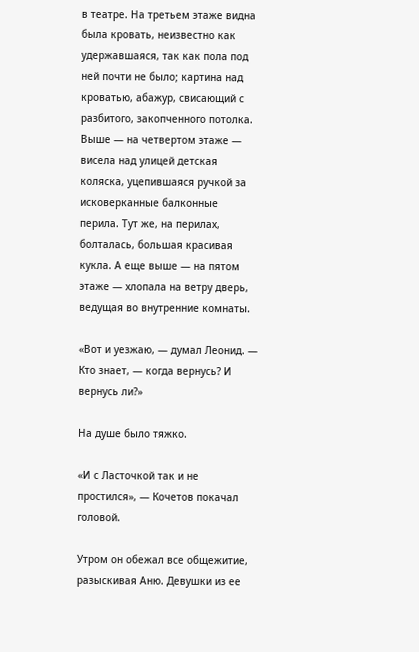в театре. На третьем этаже видна была кровать, неизвестно как удержавшаяся, так как пола под ней почти не было; картина над кроватью, абажур, свисающий с разбитого, закопченного потолка. Выше — на четвертом этаже — висела над улицей детская коляска, уцепившаяся ручкой за исковерканные балконные перила. Тут же, на перилах, болталась, большая красивая кукла. А еще выше — на пятом этаже — хлопала на ветру дверь, ведущая во внутренние комнаты.

«Вот и уезжаю, — думал Леонид. — Кто знает, — когда вернусь? И вернусь ли?»

На душе было тяжко.

«И с Ласточкой так и не простился», — Кочетов покачал головой.

Утром он обежал все общежитие, разыскивая Аню. Девушки из ее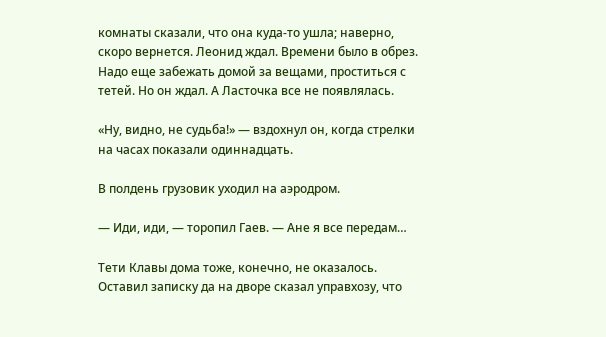комнаты сказали, что она куда-то ушла; наверно, скоро вернется. Леонид ждал. Времени было в обрез. Надо еще забежать домой за вещами, проститься с тетей. Но он ждал. А Ласточка все не появлялась.

«Ну, видно, не судьба!» — вздохнул он, когда стрелки на часах показали одиннадцать.

В полдень грузовик уходил на аэродром.

— Иди, иди, — торопил Гаев. — Ане я все передам…

Тети Клавы дома тоже, конечно, не оказалось. Оставил записку да на дворе сказал управхозу, что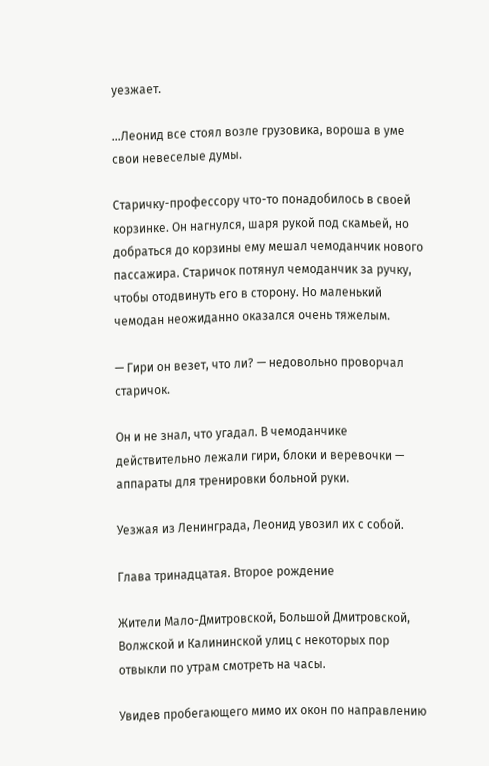уезжает.

…Леонид все стоял возле грузовика, вороша в уме свои невеселые думы.

Старичку-профессору что-то понадобилось в своей корзинке. Он нагнулся, шаря рукой под скамьей, но добраться до корзины ему мешал чемоданчик нового пассажира. Старичок потянул чемоданчик за ручку, чтобы отодвинуть его в сторону. Но маленький чемодан неожиданно оказался очень тяжелым.

— Гири он везет, что ли? — недовольно проворчал старичок.

Он и не знал, что угадал. В чемоданчике действительно лежали гири, блоки и веревочки — аппараты для тренировки больной руки.

Уезжая из Ленинграда, Леонид увозил их с собой.

Глава тринадцатая. Второе рождение

Жители Мало-Дмитровской, Большой Дмитровской, Волжской и Калининской улиц с некоторых пор отвыкли по утрам смотреть на часы.

Увидев пробегающего мимо их окон по направлению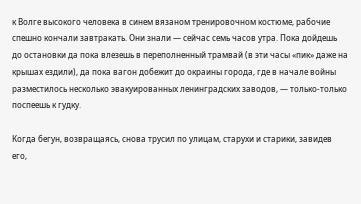к Волге высокого человека в синем вязаном тренировочном костюме, рабочие спешно кончали завтракать. Они знали — сейчас семь часов утра. Пока дойдешь до остановки да пока влезешь в переполненный трамвай (в эти часы «пик» даже на крышах ездили), да пока вагон добежит до окраины города, где в начале войны разместилось несколько эвакуированных ленинградских заводов, — только-только поспеешь к гудку.

Когда бегун, возвращаясь, снова трусил по улицам, старухи и старики, завидев его,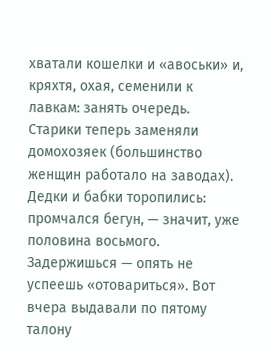хватали кошелки и «авоськи» и, кряхтя, охая, семенили к лавкам: занять очередь. Старики теперь заменяли домохозяек (большинство женщин работало на заводах). Дедки и бабки торопились: промчался бегун, — значит, уже половина восьмого. Задержишься — опять не успеешь «отовариться». Вот вчера выдавали по пятому талону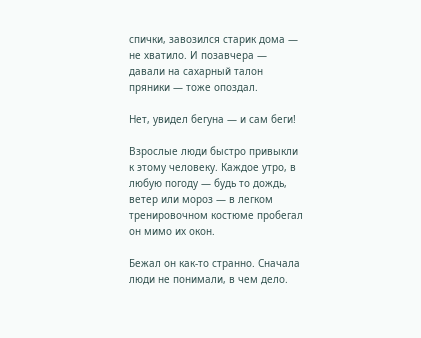спички, завозился старик дома — не хватило. И позавчера — давали на сахарный талон пряники — тоже опоздал.

Нет, увидел бегуна — и сам беги!

Взрослые люди быстро привыкли к этому человеку. Каждое утро, в любую погоду — будь то дождь, ветер или мороз — в легком тренировочном костюме пробегал он мимо их окон.

Бежал он как-то странно. Сначала люди не понимали, в чем дело.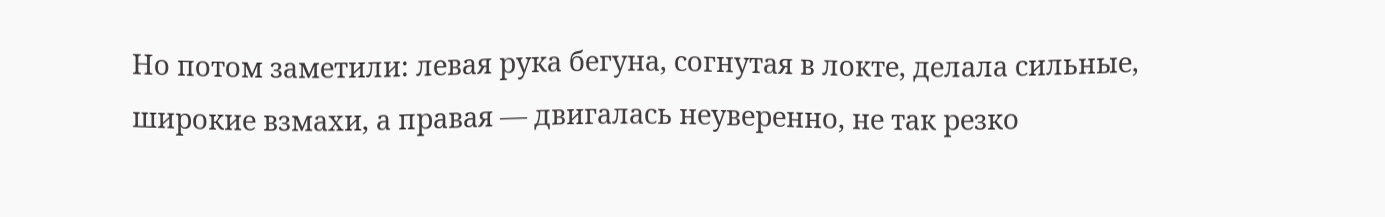Но потом заметили: левая рука бегуна, согнутая в локте, делала сильные, широкие взмахи, а правая — двигалась неуверенно, не так резко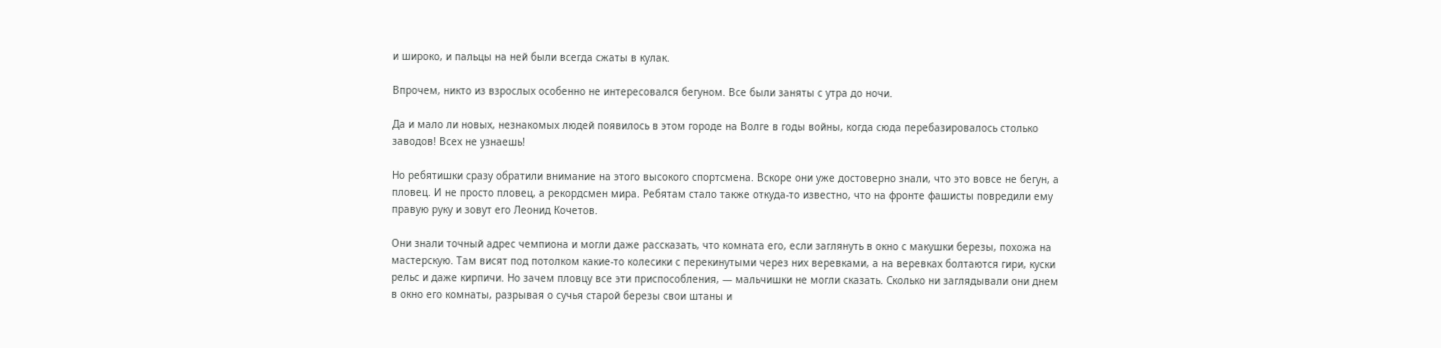и широко, и пальцы на ней были всегда сжаты в кулак.

Впрочем, никто из взрослых особенно не интересовался бегуном. Все были заняты с утра до ночи.

Да и мало ли новых, незнакомых людей появилось в этом городе на Волге в годы войны, когда сюда перебазировалось столько заводов! Всех не узнаешь!

Но ребятишки сразу обратили внимание на этого высокого спортсмена. Вскоре они уже достоверно знали, что это вовсе не бегун, а пловец. И не просто пловец, а рекордсмен мира. Ребятам стало также откуда-то известно, что на фронте фашисты повредили ему правую руку и зовут его Леонид Кочетов.

Они знали точный адрес чемпиона и могли даже рассказать, что комната его, если заглянуть в окно с макушки березы, похожа на мастерскую. Там висят под потолком какие-то колесики с перекинутыми через них веревками, а на веревках болтаются гири, куски рельс и даже кирпичи. Но зачем пловцу все эти приспособления, — мальчишки не могли сказать. Сколько ни заглядывали они днем в окно его комнаты, разрывая о сучья старой березы свои штаны и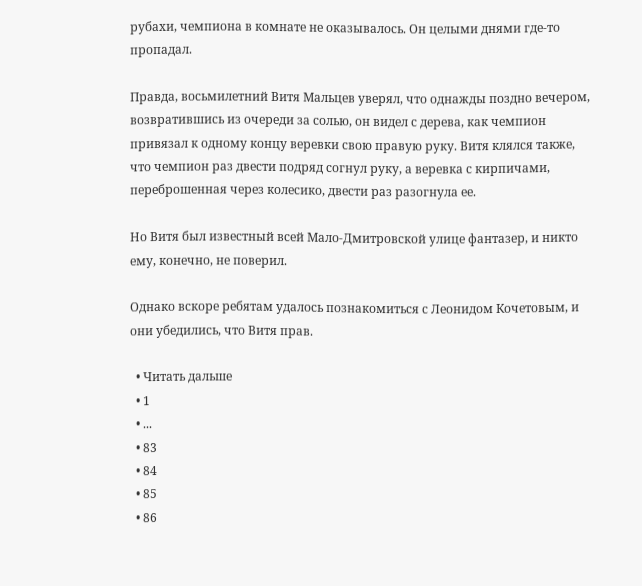рубахи, чемпиона в комнате не оказывалось. Он целыми днями где-то пропадал.

Правда, восьмилетний Витя Мальцев уверял, что однажды поздно вечером, возвратившись из очереди за солью, он видел с дерева, как чемпион привязал к одному концу веревки свою правую руку. Витя клялся также, что чемпион раз двести подряд согнул руку, а веревка с кирпичами, переброшенная через колесико, двести раз разогнула ее.

Но Витя был известный всей Мало-Дмитровской улице фантазер, и никто ему, конечно, не поверил.

Однако вскоре ребятам удалось познакомиться с Леонидом Кочетовым, и они убедились, что Витя прав.

  • Читать дальше
  • 1
  • ...
  • 83
  • 84
  • 85
  • 86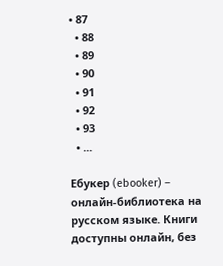• 87
  • 88
  • 89
  • 90
  • 91
  • 92
  • 93
  • ...

Ебукер (ebooker) – онлайн-библиотека на русском языке. Книги доступны онлайн, без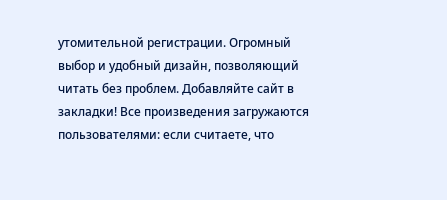утомительной регистрации. Огромный выбор и удобный дизайн, позволяющий читать без проблем. Добавляйте сайт в закладки! Все произведения загружаются пользователями: если считаете, что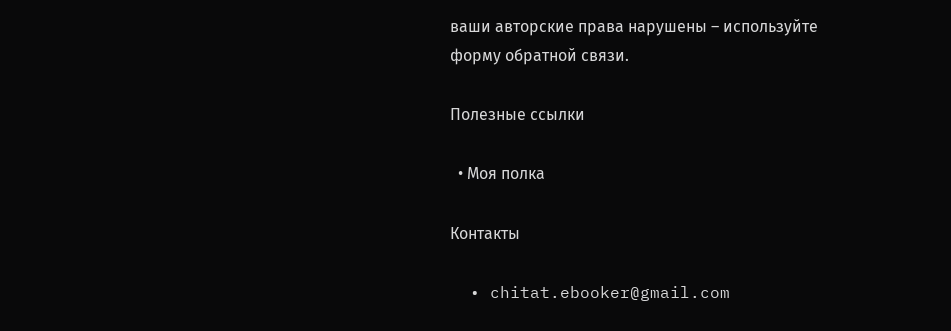ваши авторские права нарушены – используйте форму обратной связи.

Полезные ссылки

  • Моя полка

Контакты

  • chitat.ebooker@gmail.com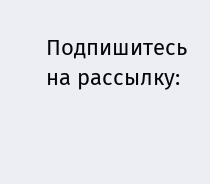Подпишитесь на рассылку: